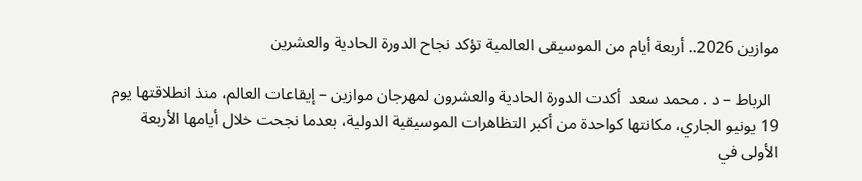موازين 2026.. أربعة أيام من الموسيقى العالمية تؤكد نجاح الدورة الحادية والعشرين

  الرباط – د . محمد سعد  أكدت الدورة الحادية والعشرون لمهرجان موازين – إيقاعات العالم، منذ انطلاقتها يوم 19 يونيو الجاري، مكانتها كواحدة من أكبر التظاهرات الموسيقية الدولية، بعدما نجحت خلال أيامها الأربعة الأولى في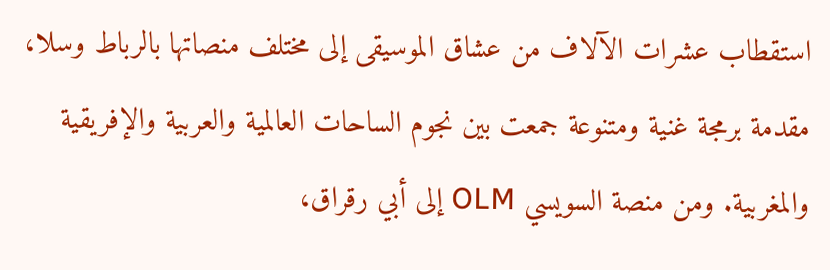استقطاب عشرات الآلاف من عشاق الموسيقى إلى مختلف منصاتها بالرباط وسلا، مقدمة برمجة غنية ومتنوعة جمعت بين نجوم الساحات العالمية والعربية والإفريقية والمغربية. ومن منصة السويسي OLM إلى أبي رقراق،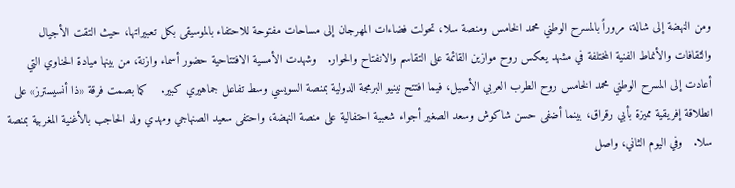ومن النهضة إلى شالة، مروراً بالمسرح الوطني محمد الخامس ومنصة سلا، تحولت فضاءات المهرجان إلى مساحات مفتوحة للاحتفاء بالموسيقى بكل تعبيراتها، حيث التقت الأجيال والثقافات والأنماط الفنية المختلفة في مشهد يعكس روح موازين القائمة على التقاسم والانفتاح والحوار.   وشهدت الأمسية الافتتاحية حضور أسماء وازنة، من بينها ميادة الحناوي التي أعادت إلى المسرح الوطني محمد الخامس روح الطرب العربي الأصيل، فيما افتتح نينيو البرمجة الدولية بمنصة السويسي وسط تفاعل جماهيري كبير.    كما بصمت فرقة «ذا أنسيسترز» على انطلاقة إفريقية مميزة بأبي رقراق، بينما أضفى حسن شاكوش وسعد الصغير أجواء شعبية احتفالية على منصة النهضة، واحتفى سعيد الصنهاجي ومهدي ولد الحاجب بالأغنية المغربية بمنصة سلا.   وفي اليوم الثاني، واصل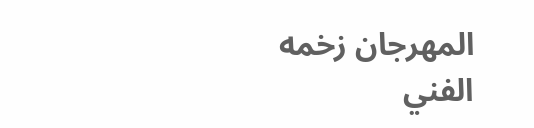المهرجان زخمه الفني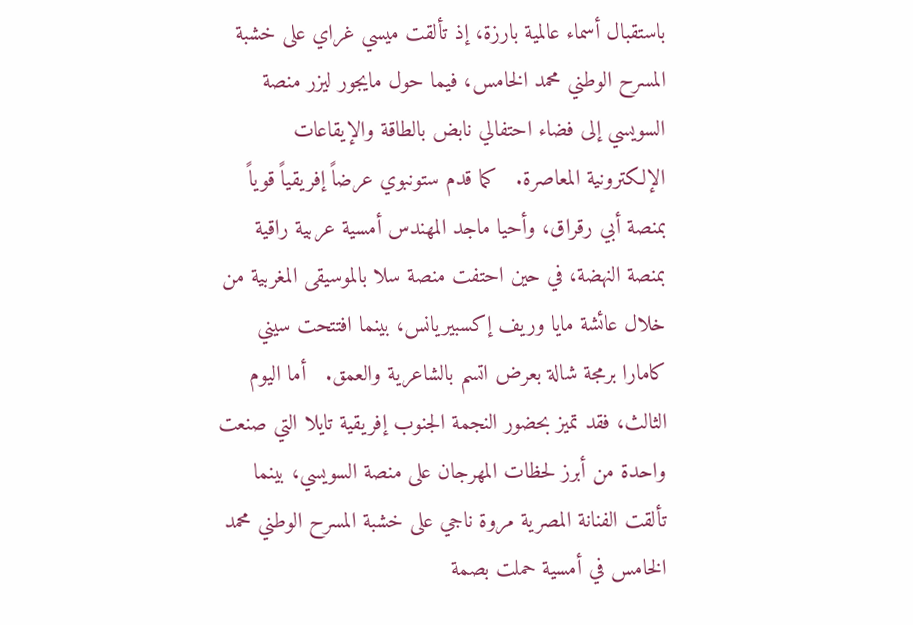باستقبال أسماء عالمية بارزة، إذ تألقت ميسي غراي على خشبة المسرح الوطني محمد الخامس، فيما حول مايجور ليزر منصة السويسي إلى فضاء احتفالي نابض بالطاقة والإيقاعات الإلكترونية المعاصرة.   كما قدم ستونبوي عرضاً إفريقياً قوياً بمنصة أبي رقراق، وأحيا ماجد المهندس أمسية عربية راقية بمنصة النهضة، في حين احتفت منصة سلا بالموسيقى المغربية من خلال عائشة مايا وريف إكسبيريانس، بينما افتتحت سيني كامارا برمجة شالة بعرض اتسم بالشاعرية والعمق.   أما اليوم الثالث، فقد تميز بحضور النجمة الجنوب إفريقية تايلا التي صنعت واحدة من أبرز لحظات المهرجان على منصة السويسي، بينما تألقت الفنانة المصرية مروة ناجي على خشبة المسرح الوطني محمد الخامس في أمسية حملت بصمة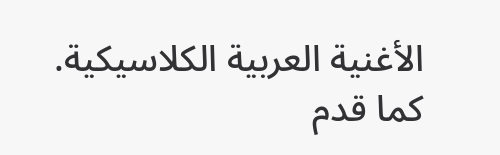الأغنية العربية الكلاسيكية.   كما قدم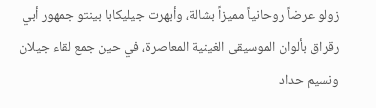زولو عرضاً روحانياً مميزاً بشالة، وأبهرت جيليكابا بينتو جمهور أبي رقراق بألوان الموسيقى الغينية المعاصرة، في حين جمع لقاء جيلان ونسيم حداد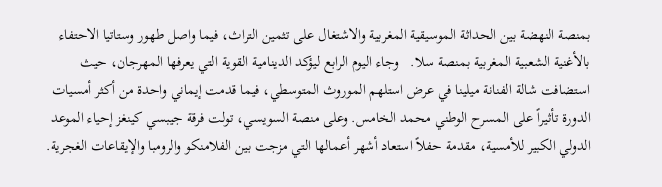بمنصة النهضة بين الحداثة الموسيقية المغربية والاشتغال على تثمين التراث، فيما واصل طهور وستاتيا الاحتفاء بالأغنية الشعبية المغربية بمنصة سلا.   وجاء اليوم الرابع ليؤكد الدينامية القوية التي يعرفها المهرجان، حيث استضافت شالة الفنانة ميلينا في عرض استلهم الموروث المتوسطي، فيما قدمت إيماني واحدة من أكثر أمسيات الدورة تأثيراً على المسرح الوطني محمد الخامس. وعلى منصة السويسي، تولت فرقة جيبسي كينغز إحياء الموعد الدولي الكبير للأمسية، مقدمة حفلاً استعاد أشهر أعمالها التي مزجت بين الفلامنكو والرومبا والإيقاعات الغجرية.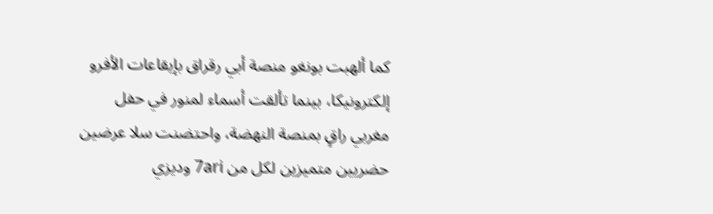كما ألهبت بونغو منصة أبي رقراق بإيقاعات الأفرو إلكترونيكا، بينما تألقت أسماء لمنور في حفل مغربي راقٍ بمنصة النهضة، واحتضنت سلا عرضين حضريين متميزين لكل من 7ari وديزي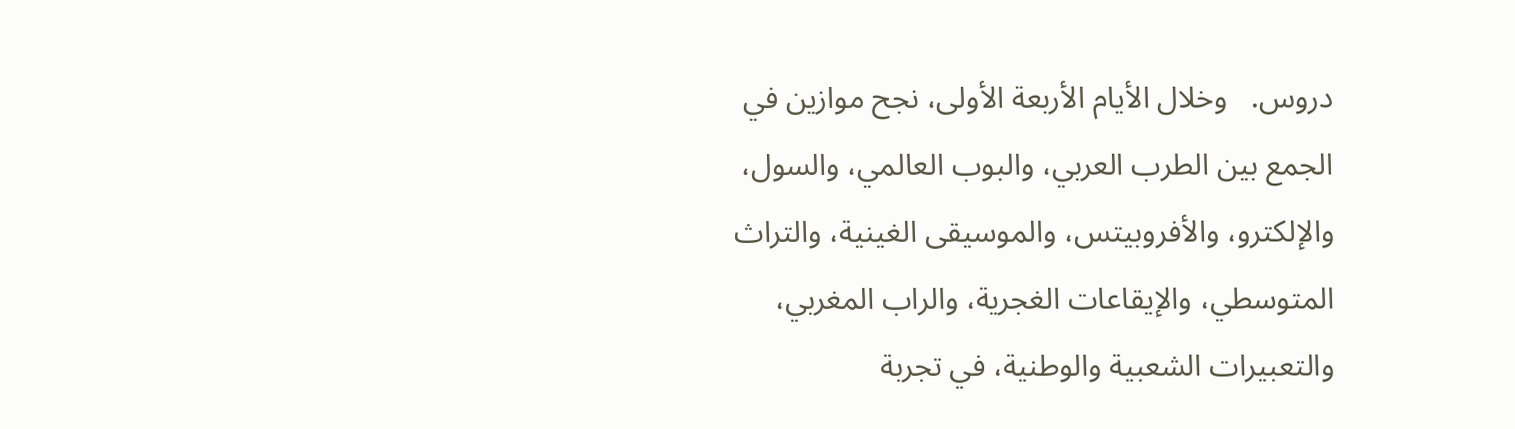دروس.   وخلال الأيام الأربعة الأولى، نجح موازين في الجمع بين الطرب العربي، والبوب العالمي، والسول، والإلكترو، والأفروبيتس، والموسيقى الغينية، والتراث المتوسطي، والإيقاعات الغجرية، والراب المغربي، والتعبيرات الشعبية والوطنية، في تجربة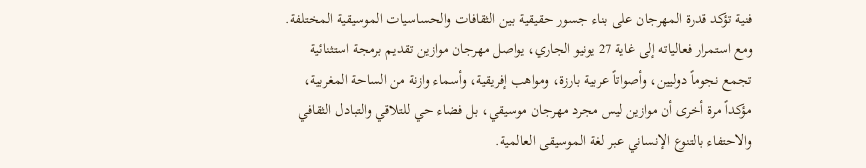فنية تؤكد قدرة المهرجان على بناء جسور حقيقية بين الثقافات والحساسيات الموسيقية المختلفة.   ومع استمرار فعالياته إلى غاية 27 يونيو الجاري، يواصل مهرجان موازين تقديم برمجة استثنائية تجمع نجوماً دوليين، وأصواتاً عربية بارزة، ومواهب إفريقية، وأسماء وازنة من الساحة المغربية، مؤكداً مرة أخرى أن موازين ليس مجرد مهرجان موسيقي، بل فضاء حي للتلاقي والتبادل الثقافي والاحتفاء بالتنوع الإنساني عبر لغة الموسيقى العالمية.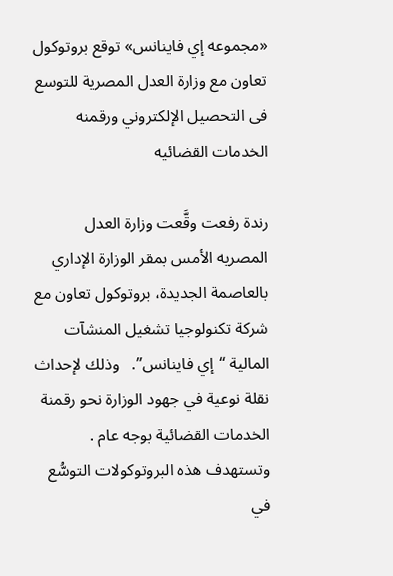«مجموعه إي فاينانس» توقع بروتوكول تعاون مع وزارة العدل المصرية للتوسع فى التحصيل الإلكتروني ورقمنه الخدمات القضائيه

رندة رفعت وقَّعت وزارة العدل المصريه الأمس بمقر الوزارة الإداري بالعاصمة الجديدة، بروتوكول تعاون مع شركة تكنولوجيا تشغيل المنشآت المالية “إي فاينانس”.   وذلك لإحداث نقلة نوعية في جهود الوزارة نحو رقمنة الخدمات القضائية بوجه عام .   وتستهدف هذه البروتوكولات التوسُّع في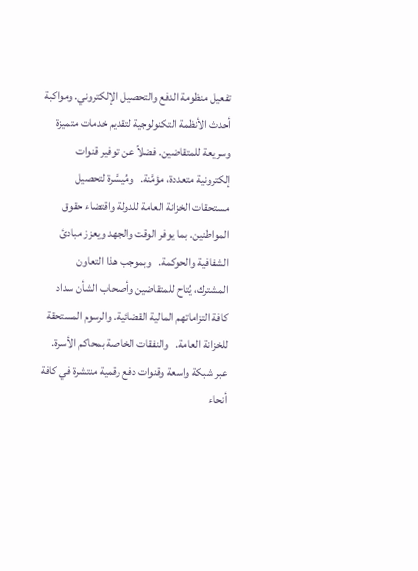تفعيل منظومة الدفع والتحصيل الإلكتروني. ومواكبة أحدث الأنظمة التكنولوجية لتقديم خدمات متميزة وسريعة للمتقاضين. فضلاً عن توفير قنوات إلكترونية متعددة، مؤمَّنة.   ومُيسَّرة لتحصيل مستحقات الخزانة العامة للدولة واقتضاء حقوق المواطنين. بما يوفر الوقت والجهد ويعزز مبادئ الشفافية والحوكمة.   وبموجب هذا التعاون المشترك، يُتاح للمتقاضين وأصحاب الشأن سداد كافة التزاماتهم المالية القضائية. والرسوم المستحقة للخزانة العامة.   والنفقات الخاصة بمحاكم الأسرة. عبر شبكة واسعة وقنوات دفع رقمية منتشرة في كافة أنحاء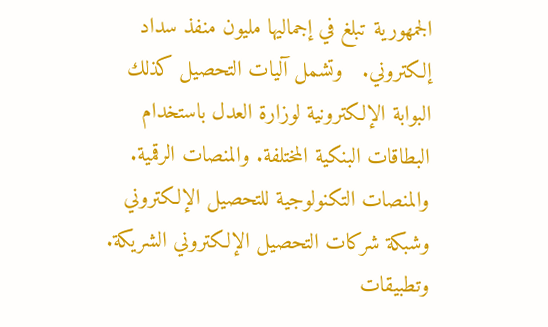الجمهورية تبلغ في إجماليها مليون منفذ سداد إلكتروني.   وتشمل آليات التحصيل كذلك البوابة الإلكترونية لوزارة العدل باستخدام البطاقات البنكية المختلفة. والمنصات الرقمية.   والمنصات التكنولوجية للتحصيل الإلكتروني وشبكة شركات التحصيل الإلكتروني الشريكة. وتطبيقات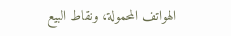الهواتف المحمولة، ونقاط البيع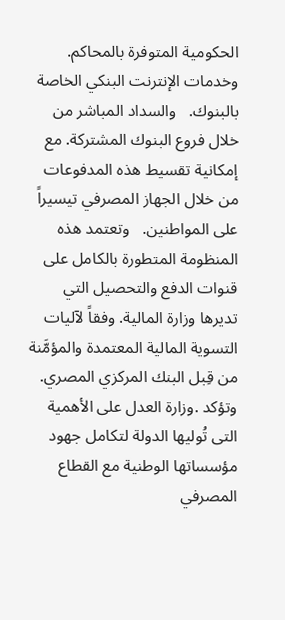الحكومية المتوفرة بالمحاكم. وخدمات الإنترنت البنكي الخاصة بالبنوك.   والسداد المباشر من خلال فروع البنوك المشتركة. مع إمكانية تقسيط هذه المدفوعات من خلال الجهاز المصرفي تيسيراً على المواطنين.   وتعتمد هذه المنظومة المتطورة بالكامل على قنوات الدفع والتحصيل التي تديرها وزارة المالية. وفقاً لآليات التسوية المالية المعتمدة والمؤمَّنة من قِبل البنك المركزي المصري.   وتؤكد .وزارة العدل على الأهمية التى تُوليها الدولة لتكامل جهود مؤسساتها الوطنية مع القطاع المصرفي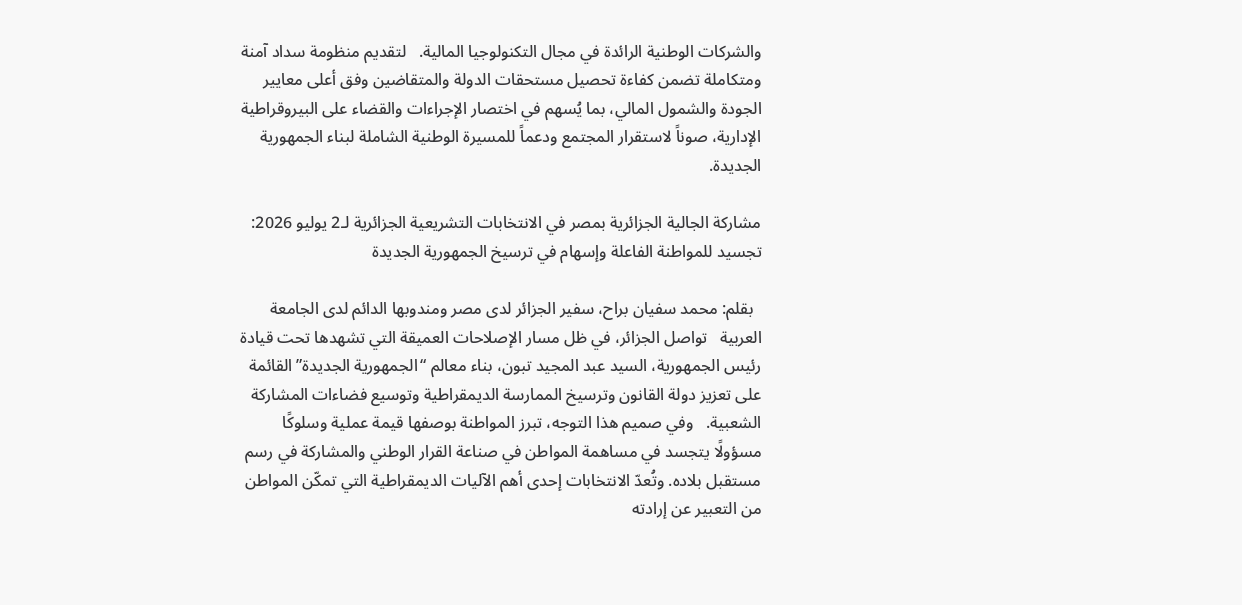والشركات الوطنية الرائدة في مجال التكنولوجيا المالية.   لتقديم منظومة سداد آمنة ومتكاملة تضمن كفاءة تحصيل مستحقات الدولة والمتقاضين وفق أعلى معايير الجودة والشمول المالي، بما يُسهم في اختصار الإجراءات والقضاء على البيروقراطية الإدارية، صوناً لاستقرار المجتمع ودعماً للمسيرة الوطنية الشاملة لبناء الجمهورية الجديدة.

مشاركة الجالية الجزائرية بمصر في الانتخابات التشريعية الجزائرية لـ2 يوليو 2026: تجسيد للمواطنة الفاعلة وإسهام في ترسيخ الجمهورية الجديدة

  بقلم: محمد سفيان براح، سفير الجزائر لدى مصر ومندوبها الدائم لدى الجامعة العربية   تواصل الجزائر، في ظل مسار الإصلاحات العميقة التي تشهدها تحت قيادة رئيس الجمهورية، السيد عبد المجيد تبون، بناء معالم “الجمهورية الجديدة” القائمة على تعزيز دولة القانون وترسيخ الممارسة الديمقراطية وتوسيع فضاءات المشاركة الشعبية.   وفي صميم هذا التوجه، تبرز المواطنة بوصفها قيمة عملية وسلوكًا مسؤولًا يتجسد في مساهمة المواطن في صناعة القرار الوطني والمشاركة في رسم مستقبل بلاده. وتُعدّ الانتخابات إحدى أهم الآليات الديمقراطية التي تمكّن المواطن من التعبير عن إرادته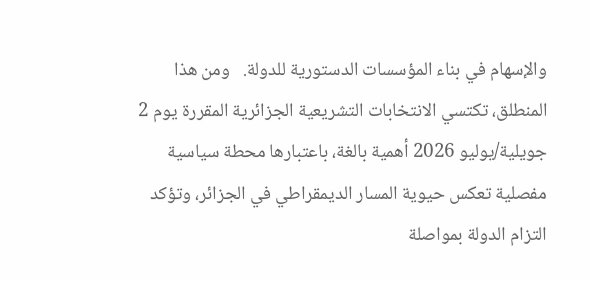والإسهام في بناء المؤسسات الدستورية للدولة.   ومن هذا المنطلق، تكتسي الانتخابات التشريعية الجزائرية المقررة يوم 2 جويلية/يوليو 2026 أهمية بالغة، باعتبارها محطة سياسية مفصلية تعكس حيوية المسار الديمقراطي في الجزائر، وتؤكد التزام الدولة بمواصلة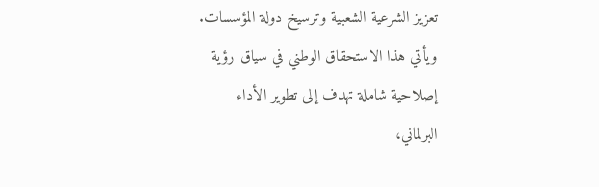تعزيز الشرعية الشعبية وترسيخ دولة المؤسسات.   ويأتي هذا الاستحقاق الوطني في سياق رؤية إصلاحية شاملة تهدف إلى تطوير الأداء البرلماني،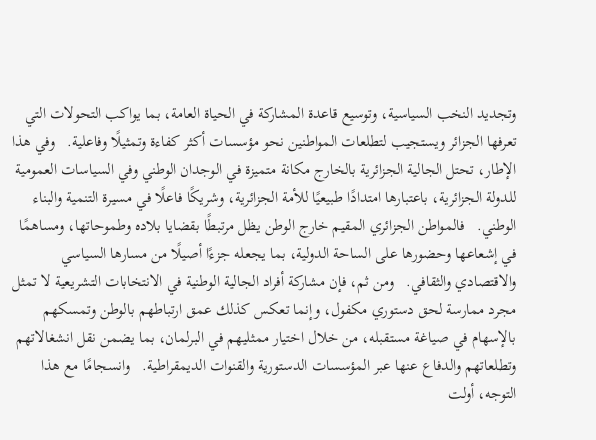وتجديد النخب السياسية، وتوسيع قاعدة المشاركة في الحياة العامة، بما يواكب التحولات التي تعرفها الجزائر ويستجيب لتطلعات المواطنين نحو مؤسسات أكثر كفاءة وتمثيلًا وفاعلية.   وفي هذا الإطار، تحتل الجالية الجزائرية بالخارج مكانة متميزة في الوجدان الوطني وفي السياسات العمومية للدولة الجزائرية، باعتبارها امتدادًا طبيعيًا للأمة الجزائرية، وشريكًا فاعلًا في مسيرة التنمية والبناء الوطني.   فالمواطن الجزائري المقيم خارج الوطن يظل مرتبطًا بقضايا بلاده وطموحاتها، ومساهمًا في إشعاعها وحضورها على الساحة الدولية، بما يجعله جزءًا أصيلًا من مسارها السياسي والاقتصادي والثقافي.   ومن ثم، فإن مشاركة أفراد الجالية الوطنية في الانتخابات التشريعية لا تمثل مجرد ممارسة لحق دستوري مكفول، وإنما تعكس كذلك عمق ارتباطهم بالوطن وتمسكهم بالإسهام في صياغة مستقبله، من خلال اختيار ممثليهم في البرلمان، بما يضمن نقل انشغالاتهم وتطلعاتهم والدفاع عنها عبر المؤسسات الدستورية والقنوات الديمقراطية.   وانسجامًا مع هذا التوجه، أولت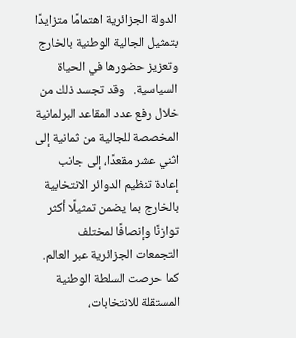الدولة الجزائرية اهتمامًا متزايدًا بتمثيل الجالية الوطنية بالخارج وتعزيز حضورها في الحياة السياسية.   وقد تجسد ذلك من خلال رفع عدد المقاعد البرلمانية المخصصة للجالية من ثمانية إلى اثني عشر مقعدًا، إلى جانب إعادة تنظيم الدوائر الانتخابية بالخارج بما يضمن تمثيلًا أكثر توازنًا وإنصافًا لمختلف التجمعات الجزائرية عبر العالم.   كما حرصت السلطة الوطنية المستقلة للانتخابات،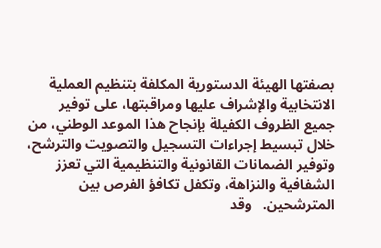بصفتها الهيئة الدستورية المكلفة بتنظيم العملية الانتخابية والإشراف عليها ومراقبتها، على توفير جميع الظروف الكفيلة بإنجاح هذا الموعد الوطني، من خلال تبسيط إجراءات التسجيل والتصويت والترشح، وتوفير الضمانات القانونية والتنظيمية التي تعزز الشفافية والنزاهة، وتكفل تكافؤ الفرص بين المترشحين.   وقد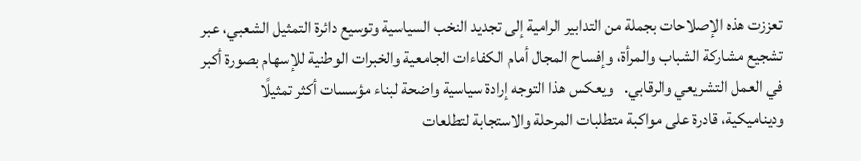تعززت هذه الإصلاحات بجملة من التدابير الرامية إلى تجديد النخب السياسية وتوسيع دائرة التمثيل الشعبي، عبر تشجيع مشاركة الشباب والمرأة، وإفساح المجال أمام الكفاءات الجامعية والخبرات الوطنية للإسهام بصورة أكبر في العمل التشريعي والرقابي.   ويعكس هذا التوجه إرادة سياسية واضحة لبناء مؤسسات أكثر تمثيلًا وديناميكية، قادرة على مواكبة متطلبات المرحلة والاستجابة لتطلعات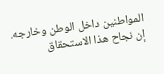المواطنين داخل الوطن وخارجه.   إن نجاح هذا الاستحقاق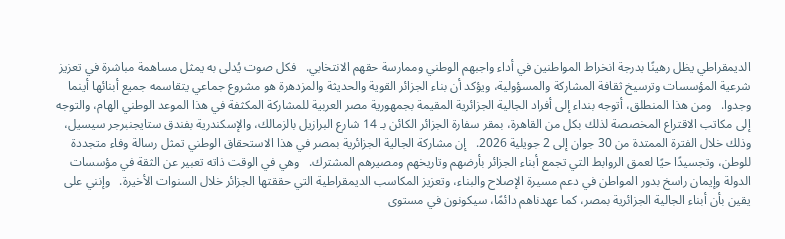الديمقراطي يظل رهينًا بدرجة انخراط المواطنين في أداء واجبهم الوطني وممارسة حقهم الانتخابي.   فكل صوت يُدلى به يمثل مساهمة مباشرة في تعزيز شرعية المؤسسات وترسيخ ثقافة المشاركة والمسؤولية، ويؤكد أن بناء الجزائر القوية والحديثة والمزدهرة هو مشروع جماعي يتقاسمه جميع أبنائها أينما وجدوا.   ومن هذا المنطلق، أتوجه بنداء إلى أفراد الجالية الجزائرية المقيمة بجمهورية مصر العربية للمشاركة المكثفة في هذا الموعد الوطني الهام، والتوجه إلى مكاتب الاقتراع المخصصة لذلك بكل من القاهرة، بمقر سفارة الجزائر الكائن بـ 14 شارع البرازيل بالزمالك، والإسكندرية بفندق ستايجنبرجر سيسيل، وذلك خلال الفترة الممتدة من 30 جوان إلى 2 جويلية 2026.   إن مشاركة الجالية الجزائرية بمصر في هذا الاستحقاق الوطني تمثل رسالة وفاء متجددة للوطن، وتجسيدًا حيًا لعمق الروابط التي تجمع أبناء الجزائر بأرضهم وتاريخهم ومصيرهم المشترك.   وهي في الوقت ذاته تعبير عن الثقة في مؤسسات الدولة وإيمان راسخ بدور المواطن في دعم مسيرة الإصلاح والبناء، وتعزيز المكاسب الديمقراطية التي حققتها الجزائر خلال السنوات الأخيرة.   وإنني على يقين بأن أبناء الجالية الجزائرية بمصر، كما عهدناهم دائمًا، سيكونون في مستوى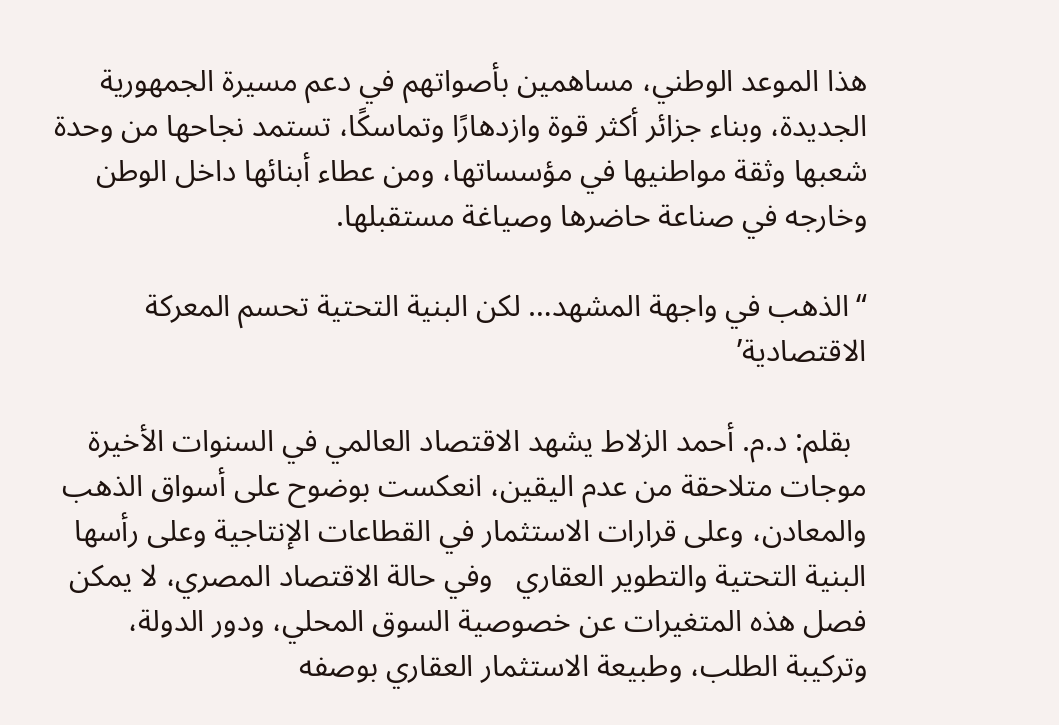هذا الموعد الوطني، مساهمين بأصواتهم في دعم مسيرة الجمهورية الجديدة، وبناء جزائر أكثر قوة وازدهارًا وتماسكًا، تستمد نجاحها من وحدة شعبها وثقة مواطنيها في مؤسساتها، ومن عطاء أبنائها داخل الوطن وخارجه في صناعة حاضرها وصياغة مستقبلها.

“الذهب في واجهة المشهد… لكن البنية التحتية تحسم المعركة الاقتصادية’

  بقلم: د.م. أحمد الزلاط يشهد الاقتصاد العالمي في السنوات الأخيرة موجات متلاحقة من عدم اليقين، انعكست بوضوح على أسواق الذهب والمعادن، وعلى قرارات الاستثمار في القطاعات الإنتاجية وعلى رأسها البنية التحتية والتطوير العقاري   وفي حالة الاقتصاد المصري، لا يمكن فصل هذه المتغيرات عن خصوصية السوق المحلي، ودور الدولة، وتركيبة الطلب، وطبيعة الاستثمار العقاري بوصفه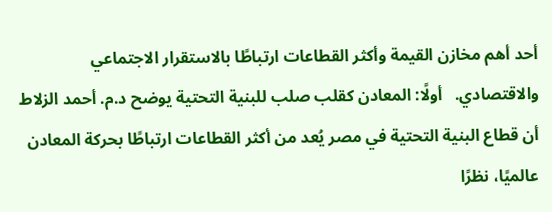أحد أهم مخازن القيمة وأكثر القطاعات ارتباطًا بالاستقرار الاجتماعي والاقتصادي.   أولًا: المعادن كقلب صلب للبنية التحتية يوضح د.م. أحمد الزلاط أن قطاع البنية التحتية في مصر يُعد من أكثر القطاعات ارتباطًا بحركة المعادن عالميًا، نظرًا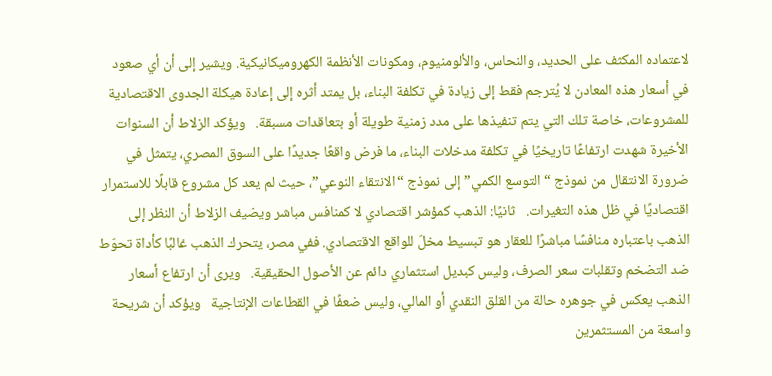لاعتماده المكثف على الحديد، والنحاس، والألومنيوم، ومكونات الأنظمة الكهروميكانيكية. ويشير إلى أن أي صعود في أسعار هذه المعادن لا يُترجم فقط إلى زيادة في تكلفة البناء، بل يمتد أثره إلى إعادة هيكلة الجدوى الاقتصادية للمشروعات، خاصة تلك التي يتم تنفيذها على مدد زمنية طويلة أو بتعاقدات مسبقة.   ويؤكد الزلاط أن السنوات الأخيرة شهدت ارتفاعًا تاريخيًا في تكلفة مدخلات البناء، ما فرض واقعًا جديدًا على السوق المصري، يتمثل في ضرورة الانتقال من نموذج “التوسع الكمي” إلى نموذج “الانتقاء النوعي”، حيث لم يعد كل مشروع قابلًا للاستمرار اقتصاديًا في ظل هذه التغيرات.   ثانيًا: الذهب كمؤشر اقتصادي لا كمنافس مباشر ويضيف الزلاط أن النظر إلى الذهب باعتباره منافسًا مباشرًا للعقار هو تبسيط مخلّ للواقع الاقتصادي. ففي مصر، يتحرك الذهب غالبًا كأداة تحوّط ضد التضخم وتقلبات سعر الصرف، وليس كبديل استثماري دائم عن الأصول الحقيقية.   ويرى أن ارتفاع أسعار الذهب يعكس في جوهره حالة من القلق النقدي أو المالي، وليس ضعفًا في القطاعات الإنتاجية   ويؤكد أن شريحة واسعة من المستثمرين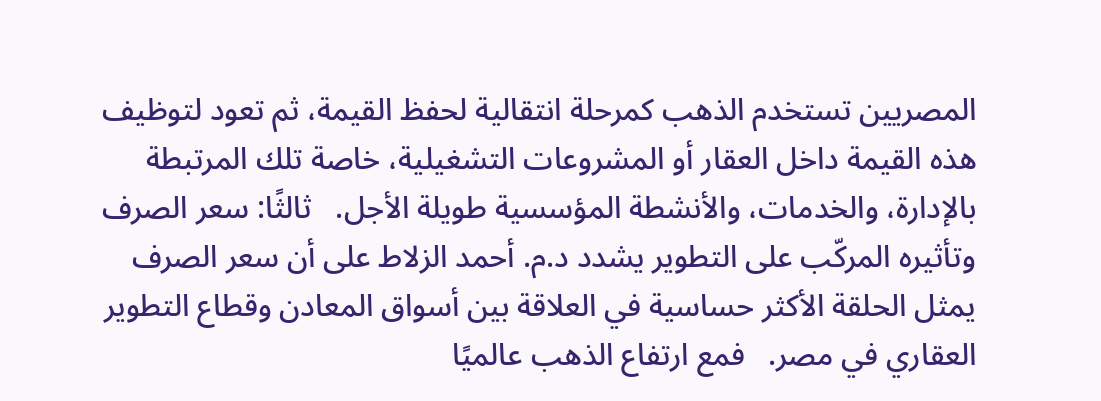المصريين تستخدم الذهب كمرحلة انتقالية لحفظ القيمة، ثم تعود لتوظيف هذه القيمة داخل العقار أو المشروعات التشغيلية، خاصة تلك المرتبطة بالإدارة، والخدمات، والأنشطة المؤسسية طويلة الأجل.   ثالثًا: سعر الصرف وتأثيره المركّب على التطوير يشدد د.م. أحمد الزلاط على أن سعر الصرف يمثل الحلقة الأكثر حساسية في العلاقة بين أسواق المعادن وقطاع التطوير العقاري في مصر.   فمع ارتفاع الذهب عالميًا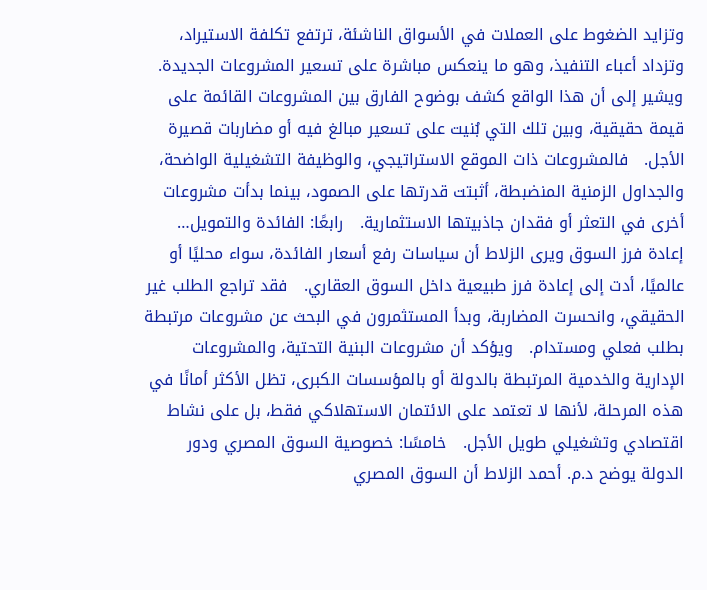وتزايد الضغوط على العملات في الأسواق الناشئة، ترتفع تكلفة الاستيراد، وتزداد أعباء التنفيذ، وهو ما ينعكس مباشرة على تسعير المشروعات الجديدة.   ويشير إلى أن هذا الواقع كشف بوضوح الفارق بين المشروعات القائمة على قيمة حقيقية، وبين تلك التي بُنيت على تسعير مبالغ فيه أو مضاربات قصيرة الأجل.   فالمشروعات ذات الموقع الاستراتيجي، والوظيفة التشغيلية الواضحة، والجداول الزمنية المنضبطة، أثبتت قدرتها على الصمود، بينما بدأت مشروعات أخرى في التعثر أو فقدان جاذبيتها الاستثمارية.   رابعًا: الفائدة والتمويل… إعادة فرز السوق ويرى الزلاط أن سياسات رفع أسعار الفائدة، سواء محليًا أو عالميًا، أدت إلى إعادة فرز طبيعية داخل السوق العقاري.   فقد تراجع الطلب غير الحقيقي، وانحسرت المضاربة، وبدأ المستثمرون في البحث عن مشروعات مرتبطة بطلب فعلي ومستدام.   ويؤكد أن مشروعات البنية التحتية، والمشروعات الإدارية والخدمية المرتبطة بالدولة أو بالمؤسسات الكبرى، تظل الأكثر أمانًا في هذه المرحلة، لأنها لا تعتمد على الائتمان الاستهلاكي فقط، بل على نشاط اقتصادي وتشغيلي طويل الأجل.   خامسًا: خصوصية السوق المصري ودور الدولة يوضح د.م. أحمد الزلاط أن السوق المصري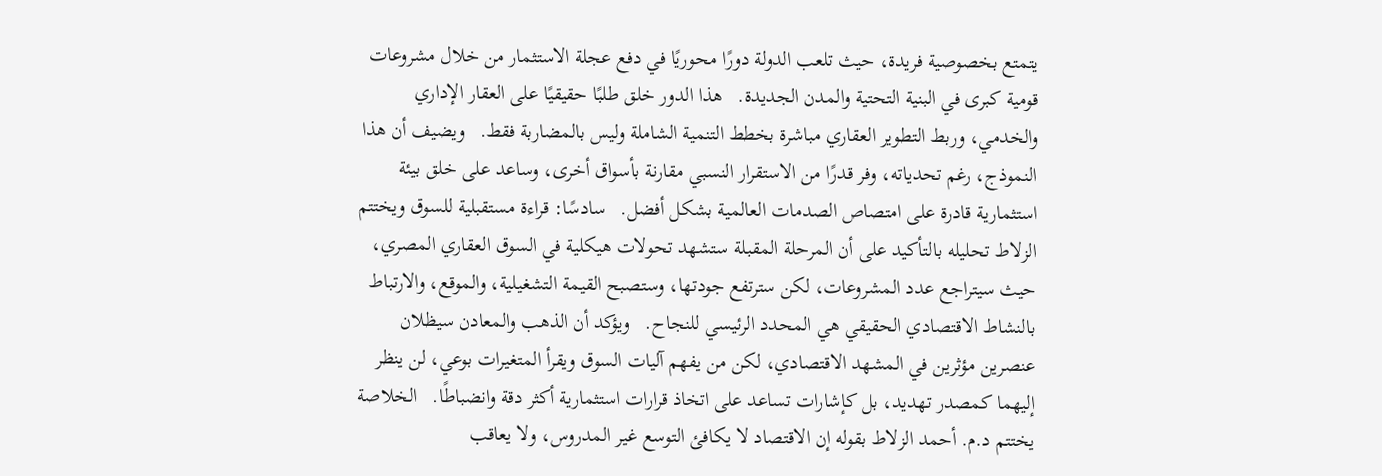يتمتع بخصوصية فريدة، حيث تلعب الدولة دورًا محوريًا في دفع عجلة الاستثمار من خلال مشروعات قومية كبرى في البنية التحتية والمدن الجديدة.   هذا الدور خلق طلبًا حقيقيًا على العقار الإداري والخدمي، وربط التطوير العقاري مباشرة بخطط التنمية الشاملة وليس بالمضاربة فقط.   ويضيف أن هذا النموذج، رغم تحدياته، وفر قدرًا من الاستقرار النسبي مقارنة بأسواق أخرى، وساعد على خلق بيئة استثمارية قادرة على امتصاص الصدمات العالمية بشكل أفضل.   سادسًا: قراءة مستقبلية للسوق ويختتم الزلاط تحليله بالتأكيد على أن المرحلة المقبلة ستشهد تحولات هيكلية في السوق العقاري المصري، حيث سيتراجع عدد المشروعات، لكن سترتفع جودتها، وستصبح القيمة التشغيلية، والموقع، والارتباط بالنشاط الاقتصادي الحقيقي هي المحدد الرئيسي للنجاح.   ويؤكد أن الذهب والمعادن سيظلان عنصرين مؤثرين في المشهد الاقتصادي، لكن من يفهم آليات السوق ويقرأ المتغيرات بوعي، لن ينظر إليهما كمصدر تهديد، بل كإشارات تساعد على اتخاذ قرارات استثمارية أكثر دقة وانضباطًا.   الخلاصة يختتم د.م. أحمد الزلاط بقوله إن الاقتصاد لا يكافئ التوسع غير المدروس، ولا يعاقب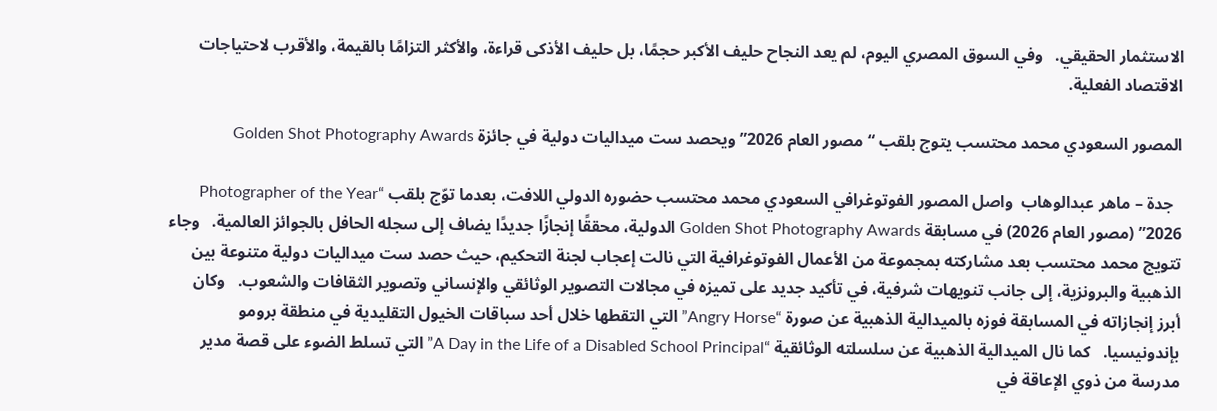الاستثمار الحقيقي.   وفي السوق المصري اليوم، لم يعد النجاح حليف الأكبر حجمًا، بل حليف الأذكى قراءة، والأكثر التزامًا بالقيمة، والأقرب لاحتياجات الاقتصاد الفعلية.

المصور السعودي محمد محتسب يتوج بلقب “مصور العام 2026” ويحصد ست ميداليات دولية في جائزة Golden Shot Photography Awards

  جدة – ماهر عبدالوهاب  واصل المصور الفوتوغرافي السعودي محمد محتسب حضوره الدولي اللافت، بعدما توّج بلقب “Photographer of the Year 2026” (مصور العام 2026) في مسابقة Golden Shot Photography Awards الدولية، محققًا إنجازًا جديدًا يضاف إلى سجله الحافل بالجوائز العالمية.   وجاء تتويج محمد محتسب بعد مشاركته بمجموعة من الأعمال الفوتوغرافية التي نالت إعجاب لجنة التحكيم، حيث حصد ست ميداليات دولية متنوعة بين الذهبية والبرونزية، إلى جانب تنويهات شرفية، في تأكيد جديد على تميزه في مجالات التصوير الوثائقي والإنساني وتصوير الثقافات والشعوب.   وكان أبرز إنجازاته في المسابقة فوزه بالميدالية الذهبية عن صورة “Angry Horse” التي التقطها خلال أحد سباقات الخيول التقليدية في منطقة برومو بإندونيسيا.   كما نال الميدالية الذهبية عن سلسلته الوثائقية “A Day in the Life of a Disabled School Principal” التي تسلط الضوء على قصة مدير مدرسة من ذوي الإعاقة في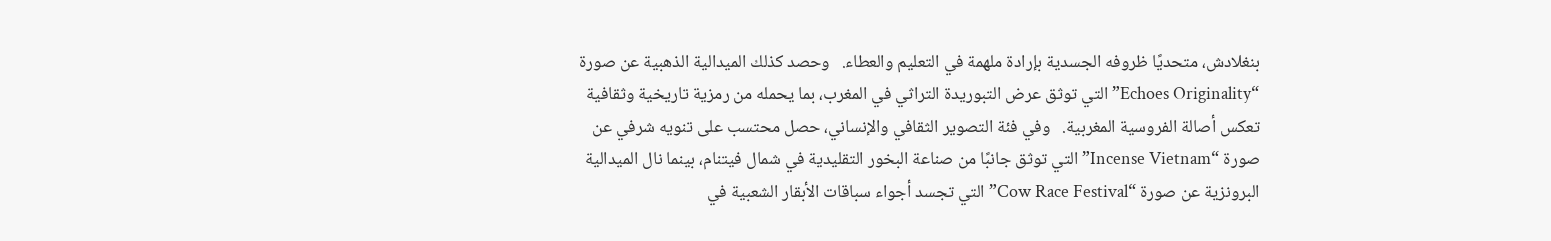بنغلادش، متحديًا ظروفه الجسدية بإرادة ملهمة في التعليم والعطاء.   وحصد كذلك الميدالية الذهبية عن صورة “Echoes Originality” التي توثق عرض التبوريدة التراثي في المغرب، بما يحمله من رمزية تاريخية وثقافية تعكس أصالة الفروسية المغربية.   وفي فئة التصوير الثقافي والإنساني، حصل محتسب على تنويه شرفي عن صورة “Incense Vietnam” التي توثق جانبًا من صناعة البخور التقليدية في شمال فيتنام، بينما نال الميدالية البرونزية عن صورة “Cow Race Festival” التي تجسد أجواء سباقات الأبقار الشعبية في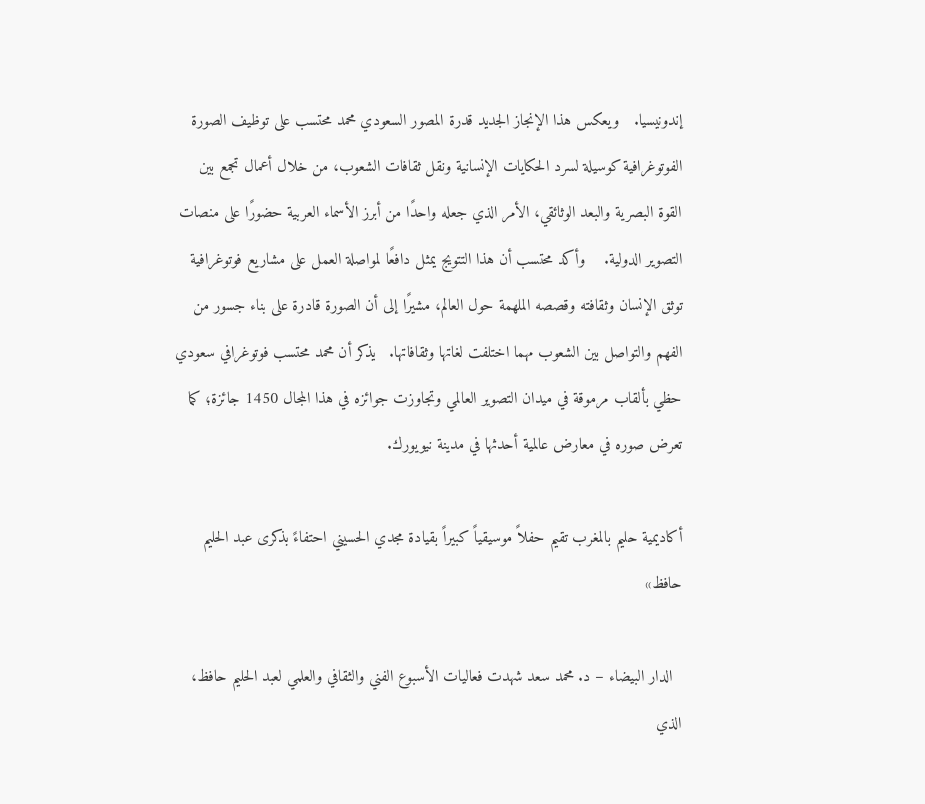إندونيسيا.   ويعكس هذا الإنجاز الجديد قدرة المصور السعودي محمد محتسب على توظيف الصورة الفوتوغرافية كوسيلة لسرد الحكايات الإنسانية ونقل ثقافات الشعوب، من خلال أعمال تجمع بين القوة البصرية والبعد الوثائقي، الأمر الذي جعله واحدًا من أبرز الأسماء العربية حضورًا على منصات التصوير الدولية.    وأكد محتسب أن هذا التتويج يمثل دافعًا لمواصلة العمل على مشاريع فوتوغرافية توثق الإنسان وثقافته وقصصه الملهمة حول العالم، مشيرًا إلى أن الصورة قادرة على بناء جسور من الفهم والتواصل بين الشعوب مهما اختلفت لغاتها وثقافاتها.   يذكر أن محمد محتسب فوتوغرافي سعودي حظي بألقاب مرموقة في ميدان التصوير العالمي وتجاوزت جوائزه في هذا المجال 1450 جائزة؛ كما تعرض صوره في معارض عالمية أحدثها في مدينة نيويورك.

أكاديمية حليم بالمغرب تقيم حفلاً موسيقياً كبيراً بقيادة مجدي الحسيني احتفاءً بذكرى عبد الحليم حافظ»

  الدار البيضاء – د. محمد سعد شهدت فعاليات الأسبوع الفني والثقافي والعلمي لعبد الحليم حافظ، الذي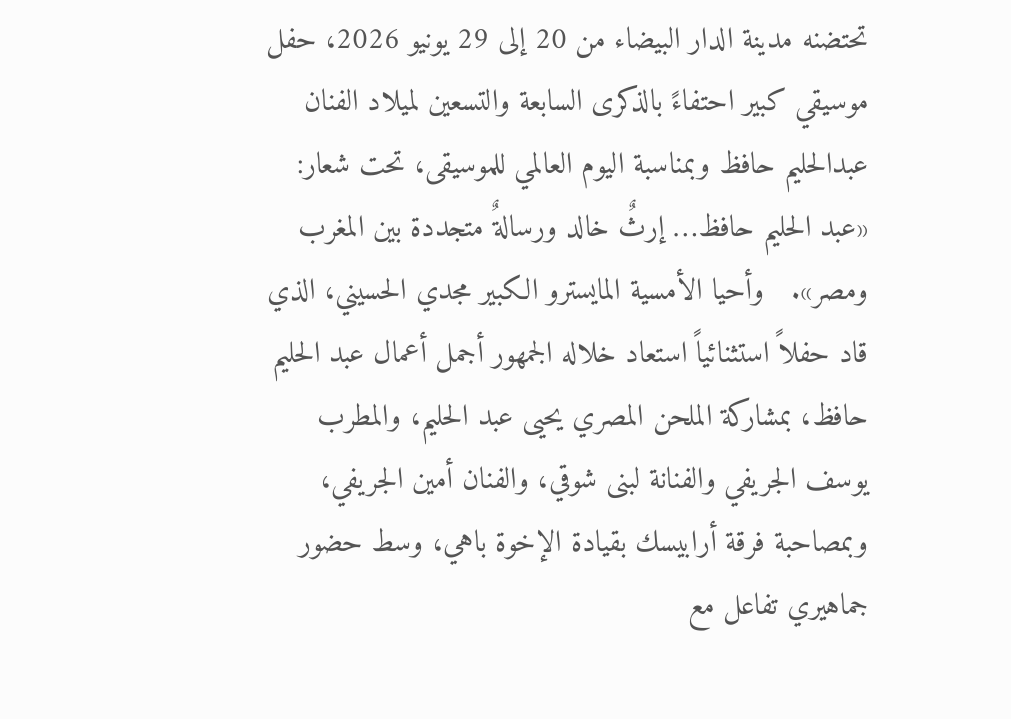تحتضنه مدينة الدار البيضاء من 20 إلى 29 يونيو 2026، حفل موسيقي كبير احتفاءً بالذكرى السابعة والتسعين لميلاد الفنان عبدالحليم حافظ وبمناسبة اليوم العالمي للموسيقى، تحت شعار: «عبد الحليم حافظ… إرثٌ خالد ورسالةٌ متجددة بين المغرب ومصر».   وأحيا الأمسية المايسترو الكبير مجدي الحسيني، الذي قاد حفلاً استثنائياً استعاد خلاله الجمهور أجمل أعمال عبد الحليم حافظ، بمشاركة الملحن المصري يحيى عبد الحليم، والمطرب يوسف الجريفي والفنانة لبنى شوقي، والفنان أمين الجريفي، وبمصاحبة فرقة أرابيسك بقيادة الإخوة باهي، وسط حضور جماهيري تفاعل مع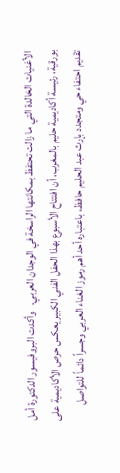الأغنيات الخالدة التي ما زالت تحتفظ بمكانتها الراسخة في الوجدان العربي.   وأكدت البروفيسور الدكتورة أمل بورقية، رئيسة أكاديمية حليم بالمغرب، أن افتتاح الأسبوع بهذا الحفل الفني الكبير يعكس حرص الأكاديمية على تقديم احتفاء حي ومتجدد بإرث عبد الحليم حافظ، باعتباره أحد أهم رموز الغناء العربي وجسراً دائماً للتواصل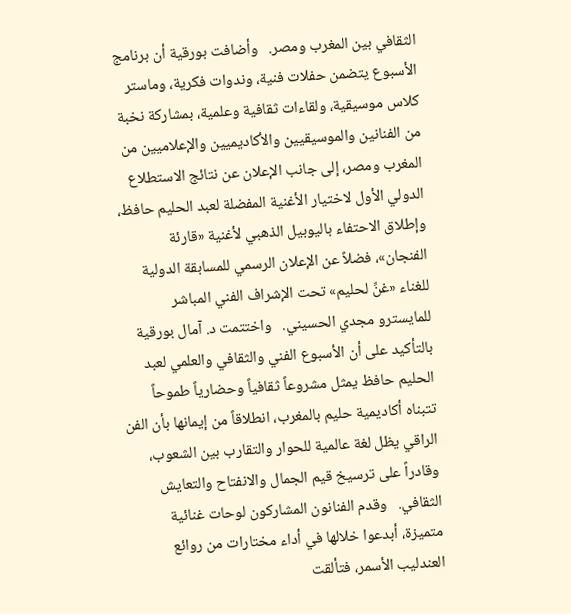الثقافي بين المغرب ومصر.   وأضافت بورقية أن برنامج الأسبوع يتضمن حفلات فنية، وندوات فكرية، وماستر كلاس موسيقية، ولقاءات ثقافية وعلمية، بمشاركة نخبة من الفنانين والموسيقيين والأكاديميين والإعلاميين من المغرب ومصر، إلى جانب الإعلان عن نتائج الاستطلاع الدولي الأول لاختيار الأغنية المفضلة لعبد الحليم حافظ، وإطلاق الاحتفاء باليوبيل الذهبي لأغنية «قارئة الفنجان»، فضلاً عن الإعلان الرسمي للمسابقة الدولية للغناء «غنِّ لحليم» تحت الإشراف الفني المباشر للمايسترو مجدي الحسيني.   واختتمت د. آمال بورقية بالتأكيد على أن الأسبوع الفني والثقافي والعلمي لعبد الحليم حافظ يمثل مشروعاً ثقافياً وحضارياً طموحاً تتبناه أكاديمية حليم بالمغرب، انطلاقاً من إيمانها بأن الفن الراقي يظل لغة عالمية للحوار والتقارب بين الشعوب، وقادراً على ترسيخ قيم الجمال والانفتاح والتعايش الثقافي.   وقدم الفنانون المشاركون لوحات غنائية متميزة، أبدعوا خلالها في أداء مختارات من روائع العندليب الأسمر، فتألقت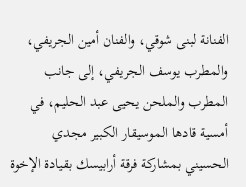الفنانة لبنى شوقي، والفنان أمين الجريفي، والمطرب يوسف الجريفي، إلى جانب المطرب والملحن يحيى عبد الحليم، في أمسية قادها الموسيقار الكبير مجدي الحسيني بمشاركة فرقة أرابيسك بقيادة الإخوة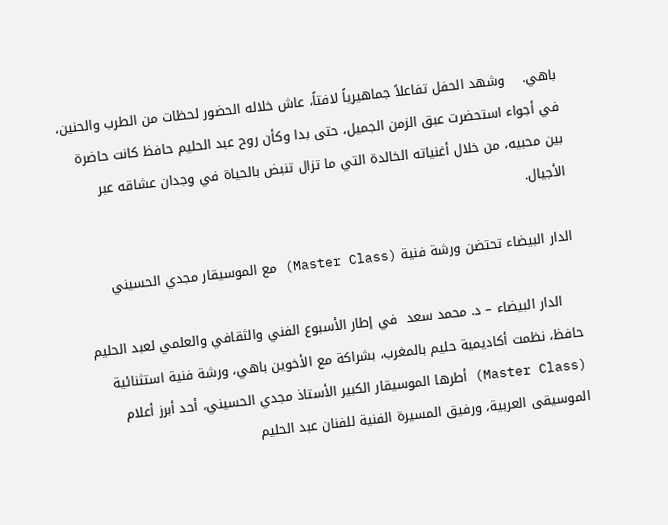باهي.    وشهد الحفل تفاعلاً جماهيرياً لافتاً، عاش خلاله الحضور لحظات من الطرب والحنين، في أجواء استحضرت عبق الزمن الجميل، حتى بدا وكأن روح عبد الحليم حافظ كانت حاضرة بين محبيه، من خلال أغنياته الخالدة التي ما تزال تنبض بالحياة في وجدان عشاقه عبر الأجيال.

الدار البيضاء تحتضن ورشة فنية (Master Class) مع الموسيقار مجدي الحسيني

    الدار البيضاء – د. محمد سعد  في إطار الأسبوع الفني والثقافي والعلمي لعبد الحليم حافظ، نظمت أكاديمية حليم بالمغرب، بشراكة مع الأخوين باهي، ورشة فنية استثنائية (Master Class) أطرها الموسيقار الكبير الأستاذ مجدي الحسيني، أحد أبرز أعلام الموسيقى العربية، ورفيق المسيرة الفنية للفنان عبد الحليم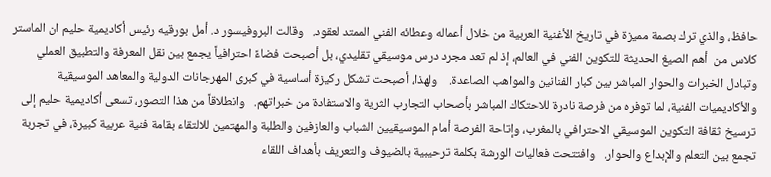حافظ، والذي ترك بصمة مميزة في تاريخ الأغنية العربية من خلال أعماله وعطائه الفني الممتد لعقود.   وقالت البروفيسور د. أمل بورقيه رئيس أكاديمية حليم ان الماستر كلاس من  أهم الصيغ الحديثة للتكوين الفني في العالم، إذ لم تعد مجرد درس موسيقي تقليدي، بل أصبحت فضاءً احترافياً يجمع بين نقل المعرفة والتطبيق العملي وتبادل الخبرات والحوار المباشر بين كبار الفنانين والمواهب الصاعدة.    ولهذا، أصبحت تشكل ركيزة أساسية في كبرى المهرجانات الدولية والمعاهد الموسيقية والأكاديميات الفنية، لما توفره من فرصة نادرة للاحتكاك المباشر بأصحاب التجارب الثرية والاستفادة من خبراتهم.   وانطلاقاً من هذا التصور، تسعى أكاديمية حليم إلى ترسيخ ثقافة التكوين الموسيقي الاحترافي بالمغرب، وإتاحة الفرصة أمام الموسيقيين الشباب والعازفين والطلبة والمهتمين للالتقاء بقامة فنية عربية كبيرة، في تجربة تجمع بين التعلم والإبداع والحوار.   وافتتحت فعاليات الورشة بكلمة ترحيبية بالضيوف والتعريف بأهداف اللقاء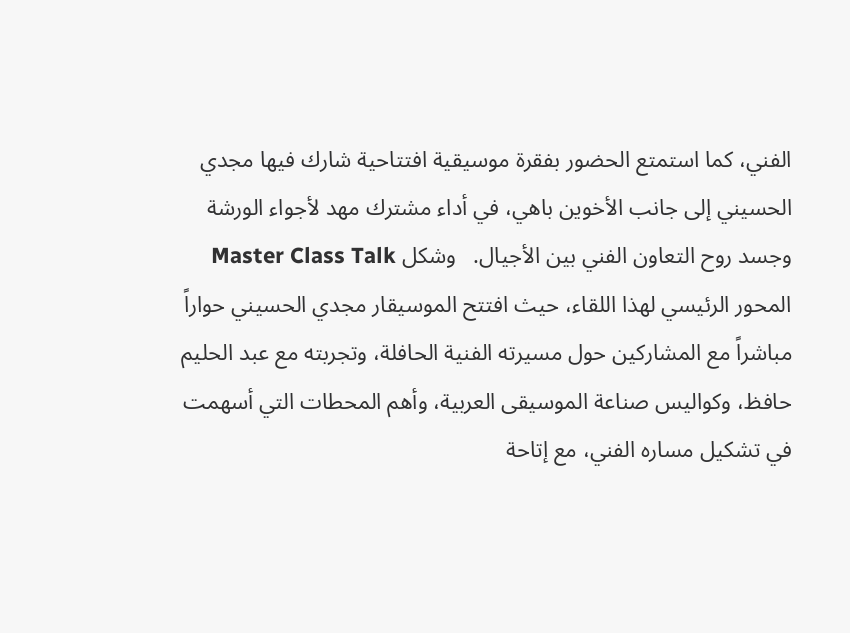الفني، كما استمتع الحضور بفقرة موسيقية افتتاحية شارك فيها مجدي الحسيني إلى جانب الأخوين باهي، في أداء مشترك مهد لأجواء الورشة وجسد روح التعاون الفني بين الأجيال.   وشكل Master Class Talk المحور الرئيسي لهذا اللقاء، حيث افتتح الموسيقار مجدي الحسيني حواراً مباشراً مع المشاركين حول مسيرته الفنية الحافلة، وتجربته مع عبد الحليم حافظ، وكواليس صناعة الموسيقى العربية، وأهم المحطات التي أسهمت في تشكيل مساره الفني، مع إتاحة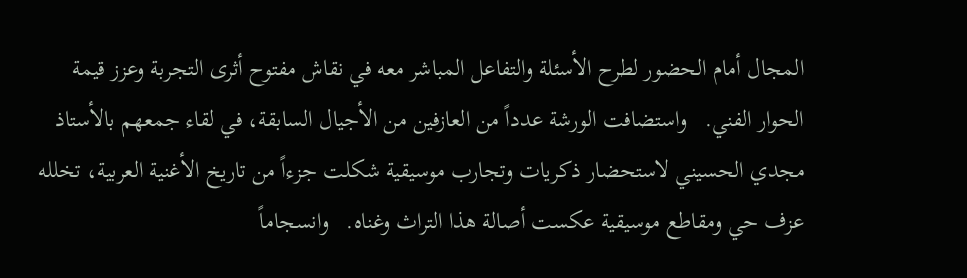المجال أمام الحضور لطرح الأسئلة والتفاعل المباشر معه في نقاش مفتوح أثرى التجربة وعزز قيمة الحوار الفني.   واستضافت الورشة عدداً من العازفين من الأجيال السابقة، في لقاء جمعهم بالأستاذ مجدي الحسيني لاستحضار ذكريات وتجارب موسيقية شكلت جزءاً من تاريخ الأغنية العربية، تخلله عزف حي ومقاطع موسيقية عكست أصالة هذا التراث وغناه.   وانسجاماً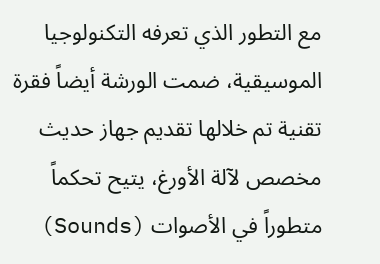مع التطور الذي تعرفه التكنولوجيا الموسيقية، ضمت الورشة أيضاً فقرة تقنية تم خلالها تقديم جهاز حديث مخصص لآلة الأورغ، يتيح تحكماً متطوراً في الأصوات (Sounds)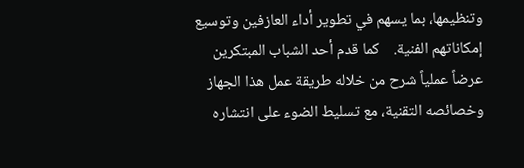وتنظيمها، بما يسهم في تطوير أداء العازفين وتوسيع إمكاناتهم الفنية.    كما قدم أحد الشباب المبتكرين عرضاً عملياً شرح من خلاله طريقة عمل هذا الجهاز وخصائصه التقنية، مع تسليط الضوء على انتشاره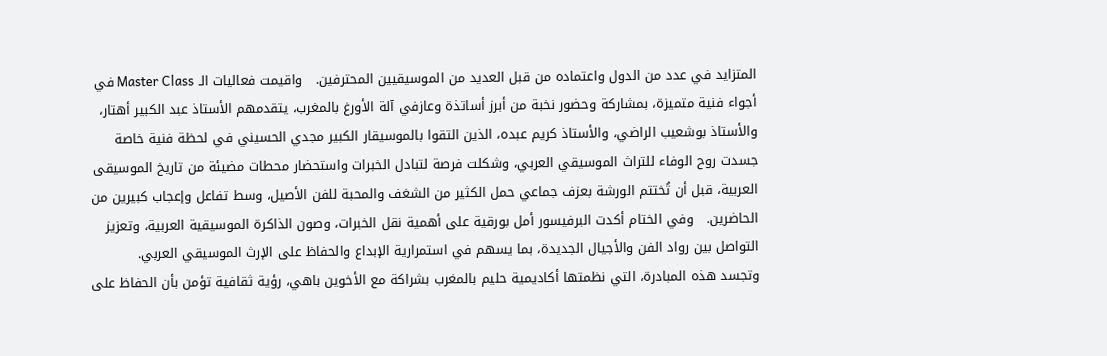المتزايد في عدد من الدول واعتماده من قبل العديد من الموسيقيين المحترفين.   واقيمت فعاليات الـ Master Class في أجواء فنية متميزة، بمشاركة وحضور نخبة من أبرز أساتذة وعازفي آلة الأورغ بالمغرب، يتقدمهم الأستاذ عبد الكبير أهتار، والأستاذ بوشعيب الراضي، والأستاذ كريم عبده، الذين التقوا بالموسيقار الكبير مجدي الحسيني في لحظة فنية خاصة جسدت روح الوفاء للتراث الموسيقي العربي، وشكلت فرصة لتبادل الخبرات واستحضار محطات مضيئة من تاريخ الموسيقى العربية، قبل أن تُختتم الورشة بعزف جماعي حمل الكثير من الشغف والمحبة للفن الأصيل، وسط تفاعل وإعجاب كبيرين من الحاضرين.   وفي الختام أكدت البرفيسور أمل بورقية على أهمية نقل الخبرات، وصون الذاكرة الموسيقية العربية، وتعزيز التواصل بين رواد الفن والأجيال الجديدة، بما يسهم في استمرارية الإبداع والحفاظ على الإرث الموسيقي العربي.   وتجسد هذه المبادرة، التي نظمتها أكاديمية حليم بالمغرب بشراكة مع الأخوين باهي، رؤية ثقافية تؤمن بأن الحفاظ على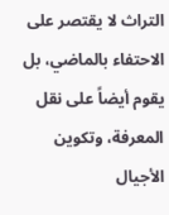التراث لا يقتصر على الاحتفاء بالماضي، بل يقوم أيضاً على نقل المعرفة، وتكوين الأجيال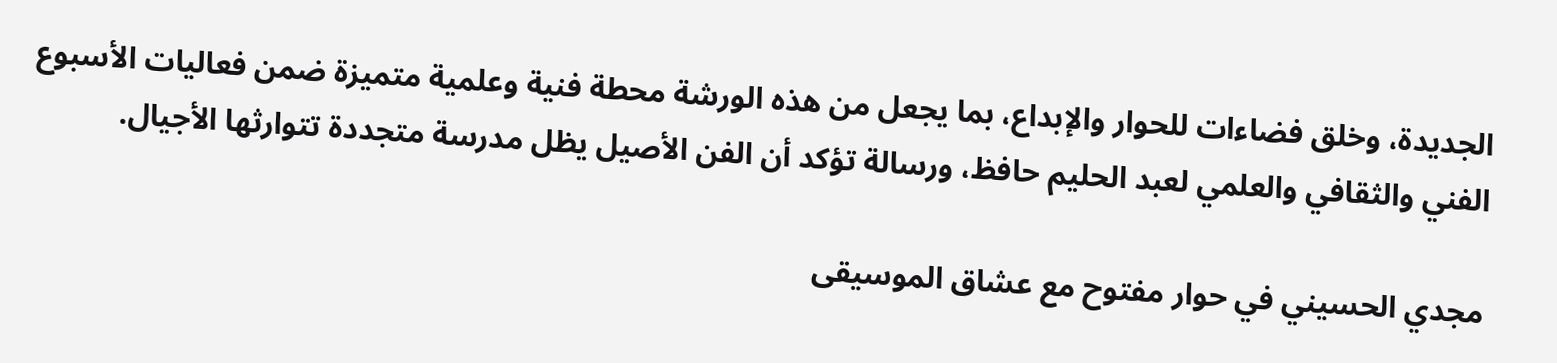الجديدة، وخلق فضاءات للحوار والإبداع، بما يجعل من هذه الورشة محطة فنية وعلمية متميزة ضمن فعاليات الأسبوع الفني والثقافي والعلمي لعبد الحليم حافظ، ورسالة تؤكد أن الفن الأصيل يظل مدرسة متجددة تتوارثها الأجيال.

مجدي الحسيني في حوار مفتوح مع عشاق الموسيقى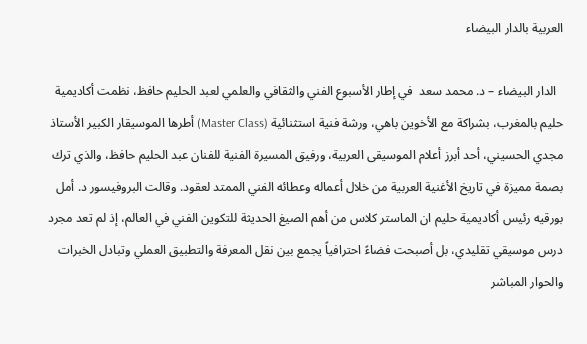العربية بالدار البيضاء

  الدار البيضاء – د. محمد سعد  في إطار الأسبوع الفني والثقافي والعلمي لعبد الحليم حافظ، نظمت أكاديمية حليم بالمغرب، بشراكة مع الأخوين باهي، ورشة فنية استثنائية (Master Class) أطرها الموسيقار الكبير الأستاذ مجدي الحسيني، أحد أبرز أعلام الموسيقى العربية، ورفيق المسيرة الفنية للفنان عبد الحليم حافظ، والذي ترك بصمة مميزة في تاريخ الأغنية العربية من خلال أعماله وعطائه الفني الممتد لعقود. وقالت البروفيسور د. أمل بورقيه رئيس أكاديمية حليم ان الماستر كلاس من أهم الصيغ الحديثة للتكوين الفني في العالم، إذ لم تعد مجرد درس موسيقي تقليدي، بل أصبحت فضاءً احترافياً يجمع بين نقل المعرفة والتطبيق العملي وتبادل الخبرات والحوار المباشر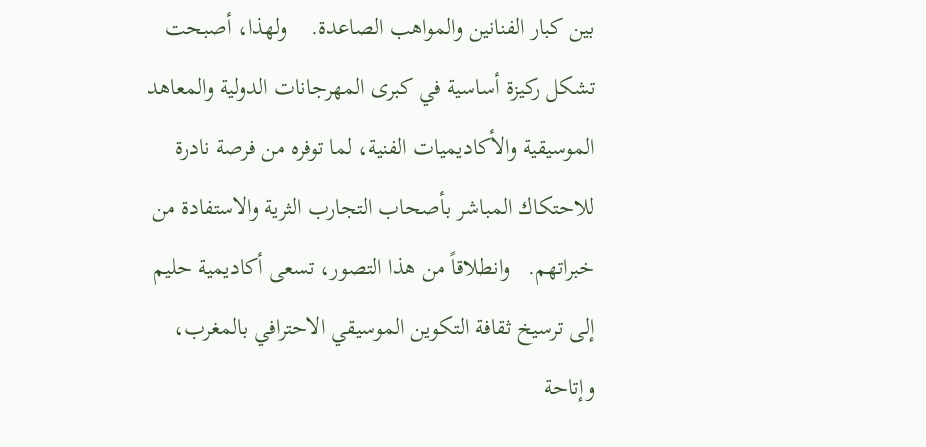بين كبار الفنانين والمواهب الصاعدة.    ولهذا، أصبحت تشكل ركيزة أساسية في كبرى المهرجانات الدولية والمعاهد الموسيقية والأكاديميات الفنية، لما توفره من فرصة نادرة للاحتكاك المباشر بأصحاب التجارب الثرية والاستفادة من خبراتهم.   وانطلاقاً من هذا التصور، تسعى أكاديمية حليم إلى ترسيخ ثقافة التكوين الموسيقي الاحترافي بالمغرب، وإتاحة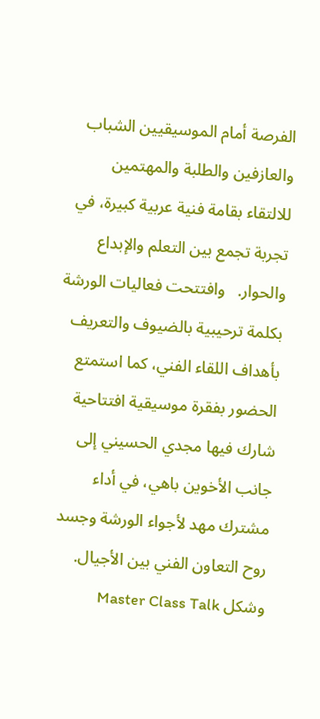الفرصة أمام الموسيقيين الشباب والعازفين والطلبة والمهتمين للالتقاء بقامة فنية عربية كبيرة، في تجربة تجمع بين التعلم والإبداع والحوار.   وافتتحت فعاليات الورشة بكلمة ترحيبية بالضيوف والتعريف بأهداف اللقاء الفني، كما استمتع الحضور بفقرة موسيقية افتتاحية شارك فيها مجدي الحسيني إلى جانب الأخوين باهي، في أداء مشترك مهد لأجواء الورشة وجسد روح التعاون الفني بين الأجيال.   وشكل Master Class Talk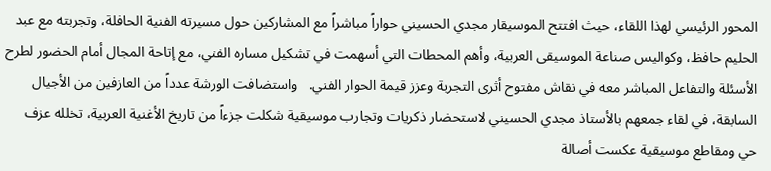المحور الرئيسي لهذا اللقاء، حيث افتتح الموسيقار مجدي الحسيني حواراً مباشراً مع المشاركين حول مسيرته الفنية الحافلة، وتجربته مع عبد الحليم حافظ، وكواليس صناعة الموسيقى العربية، وأهم المحطات التي أسهمت في تشكيل مساره الفني، مع إتاحة المجال أمام الحضور لطرح الأسئلة والتفاعل المباشر معه في نقاش مفتوح أثرى التجربة وعزز قيمة الحوار الفني.   واستضافت الورشة عدداً من العازفين من الأجيال السابقة، في لقاء جمعهم بالأستاذ مجدي الحسيني لاستحضار ذكريات وتجارب موسيقية شكلت جزءاً من تاريخ الأغنية العربية، تخلله عزف حي ومقاطع موسيقية عكست أصالة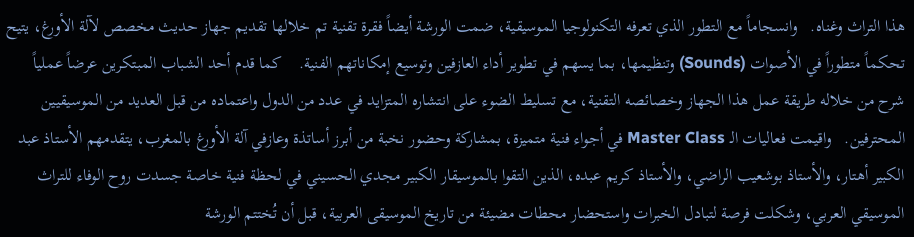هذا التراث وغناه.   وانسجاماً مع التطور الذي تعرفه التكنولوجيا الموسيقية، ضمت الورشة أيضاً فقرة تقنية تم خلالها تقديم جهاز حديث مخصص لآلة الأورغ، يتيح تحكماً متطوراً في الأصوات (Sounds) وتنظيمها، بما يسهم في تطوير أداء العازفين وتوسيع إمكاناتهم الفنية.    كما قدم أحد الشباب المبتكرين عرضاً عملياً شرح من خلاله طريقة عمل هذا الجهاز وخصائصه التقنية، مع تسليط الضوء على انتشاره المتزايد في عدد من الدول واعتماده من قبل العديد من الموسيقيين المحترفين.   واقيمت فعاليات الـ Master Class في أجواء فنية متميزة، بمشاركة وحضور نخبة من أبرز أساتذة وعازفي آلة الأورغ بالمغرب، يتقدمهم الأستاذ عبد الكبير أهتار، والأستاذ بوشعيب الراضي، والأستاذ كريم عبده، الذين التقوا بالموسيقار الكبير مجدي الحسيني في لحظة فنية خاصة جسدت روح الوفاء للتراث الموسيقي العربي، وشكلت فرصة لتبادل الخبرات واستحضار محطات مضيئة من تاريخ الموسيقى العربية، قبل أن تُختتم الورشة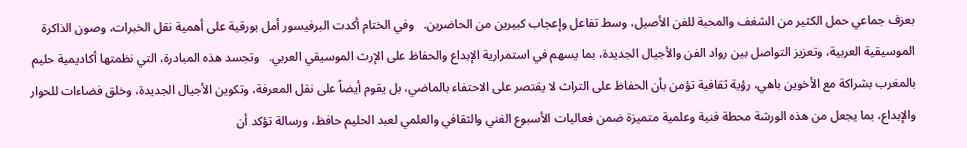بعزف جماعي حمل الكثير من الشغف والمحبة للفن الأصيل، وسط تفاعل وإعجاب كبيرين من الحاضرين.   وفي الختام أكدت البرفيسور أمل بورقية على أهمية نقل الخبرات، وصون الذاكرة الموسيقية العربية، وتعزيز التواصل بين رواد الفن والأجيال الجديدة، بما يسهم في استمرارية الإبداع والحفاظ على الإرث الموسيقي العربي.   وتجسد هذه المبادرة، التي نظمتها أكاديمية حليم بالمغرب بشراكة مع الأخوين باهي، رؤية ثقافية تؤمن بأن الحفاظ على التراث لا يقتصر على الاحتفاء بالماضي، بل يقوم أيضاً على نقل المعرفة، وتكوين الأجيال الجديدة، وخلق فضاءات للحوار والإبداع، بما يجعل من هذه الورشة محطة فنية وعلمية متميزة ضمن فعاليات الأسبوع الفني والثقافي والعلمي لعبد الحليم حافظ، ورسالة تؤكد أن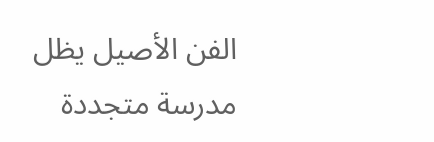الفن الأصيل يظل مدرسة متجددة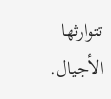تتوارثها الأجيال.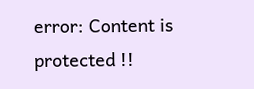error: Content is protected !!